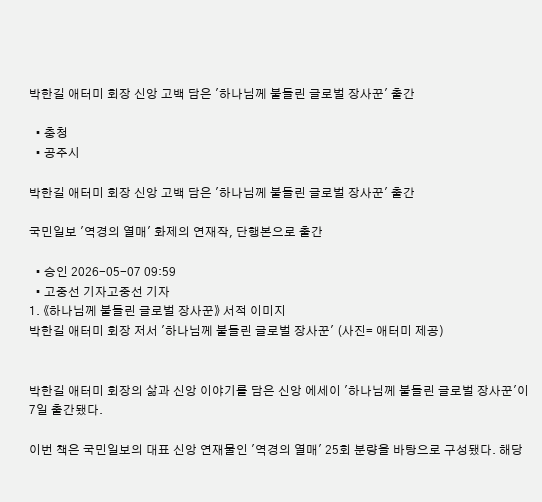박한길 애터미 회장 신앙 고백 담은 '하나님께 붙들린 글로벌 장사꾼' 출간

  • 충청
  • 공주시

박한길 애터미 회장 신앙 고백 담은 '하나님께 붙들린 글로벌 장사꾼' 출간

국민일보 '역경의 열매' 화제의 연재작, 단행본으로 출간

  • 승인 2026-05-07 09:59
  • 고중선 기자고중선 기자
1. 《하나님께 붙들린 글로벌 장사꾼》 서적 이미지
박한길 애터미 회장 저서 '하나님께 붙들린 글로벌 장사꾼' (사진= 애터미 제공)


박한길 애터미 회장의 삶과 신앙 이야기를 담은 신앙 에세이 '하나님께 붙들린 글로벌 장사꾼'이 7일 출간됐다.

이번 책은 국민일보의 대표 신앙 연재물인 '역경의 열매' 25회 분량을 바탕으로 구성됐다. 해당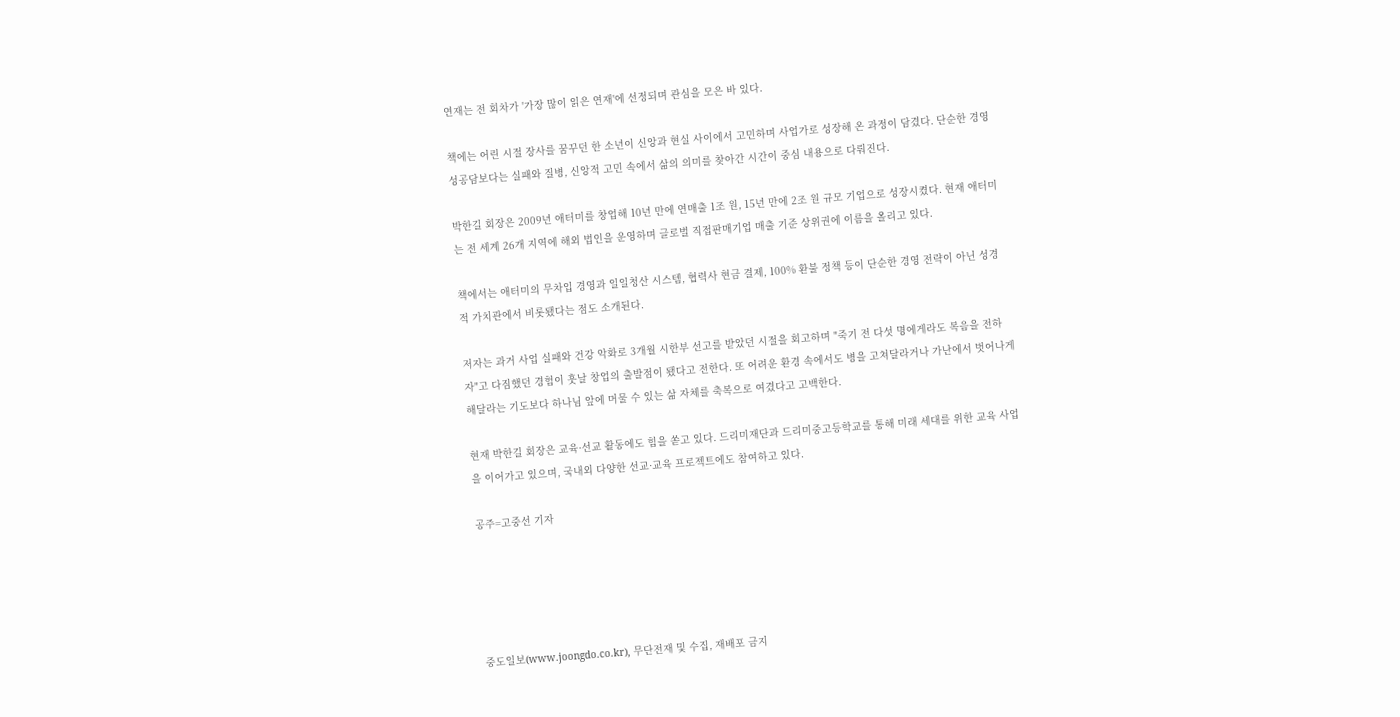연재는 전 회차가 '가장 많이 읽은 연재'에 선정되며 관심을 모은 바 있다.

책에는 어린 시절 장사를 꿈꾸던 한 소년이 신앙과 현실 사이에서 고민하며 사업가로 성장해 온 과정이 담겼다. 단순한 경영 성공담보다는 실패와 질병, 신앙적 고민 속에서 삶의 의미를 찾아간 시간이 중심 내용으로 다뤄진다.

박한길 회장은 2009년 애터미를 창업해 10년 만에 연매출 1조 원, 15년 만에 2조 원 규모 기업으로 성장시켰다. 현재 애터미는 전 세계 26개 지역에 해외 법인을 운영하며 글로벌 직접판매기업 매출 기준 상위권에 이름을 올리고 있다.

책에서는 애터미의 무차입 경영과 일일청산 시스템, 협력사 현금 결제, 100% 환불 정책 등이 단순한 경영 전략이 아닌 성경적 가치관에서 비롯됐다는 점도 소개된다.

저자는 과거 사업 실패와 건강 악화로 3개월 시한부 선고를 받았던 시절을 회고하며 "죽기 전 다섯 명에게라도 복음을 전하자"고 다짐했던 경험이 훗날 창업의 출발점이 됐다고 전한다. 또 어려운 환경 속에서도 병을 고쳐달라거나 가난에서 벗어나게 해달라는 기도보다 하나님 앞에 머물 수 있는 삶 자체를 축복으로 여겼다고 고백한다.

현재 박한길 회장은 교육·선교 활동에도 힘을 쏟고 있다. 드리미재단과 드리미중고등학교를 통해 미래 세대를 위한 교육 사업을 이어가고 있으며, 국내외 다양한 선교·교육 프로젝트에도 참여하고 있다.

공주=고중선 기자





중도일보(www.joongdo.co.kr), 무단전재 및 수집, 재배포 금지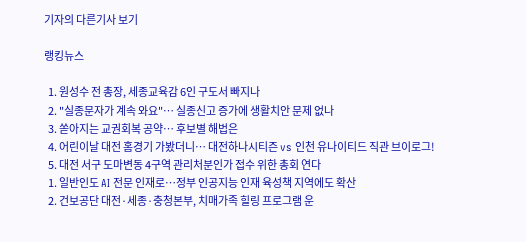기자의 다른기사 보기

랭킹뉴스

  1. 원성수 전 총장, 세종교육감 6인 구도서 빠지나
  2. "실종문자가 계속 와요"… 실종신고 증가에 생활치안 문제 없나
  3. 쏟아지는 교권회복 공약… 후보별 해법은
  4. 어린이날 대전 홈경기 가봤더니… 대전하나시티즌 vs 인천 유나이티드 직관 브이로그!
  5. 대전 서구 도마변동 4구역 관리처분인가 접수 위한 총회 연다
  1. 일반인도 AI 전문 인재로…정부 인공지능 인재 육성책 지역에도 확산
  2. 건보공단 대전·세종·충청본부, 치매가족 힐링 프로그램 운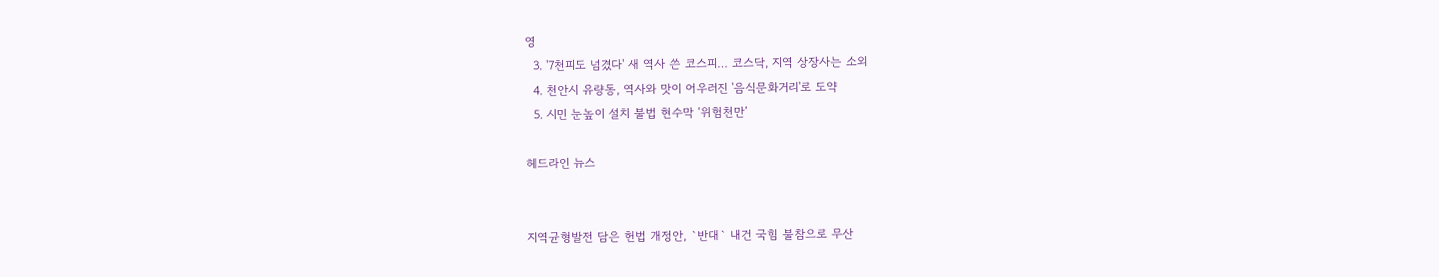영
  3. '7천피도 넘겼다' 새 역사 쓴 코스피… 코스닥, 지역 상장사는 소외
  4. 천안시 유량동, 역사와 맛이 어우러진 '음식문화거리'로 도약
  5. 시민 눈높이 설치 불법 현수막 ‘위험천만’

헤드라인 뉴스


지역균형발전 담은 헌법 개정안, `반대` 내건 국힘 불참으로 무산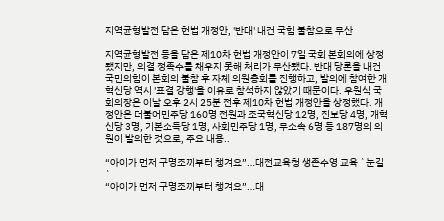지역균형발전 담은 헌법 개정안, '반대' 내건 국힘 불참으로 무산

지역균형발전 등을 담은 제10차 헌법 개정안이 7일 국회 본회의에 상정됐지만, 의결 정족수를 채우지 못해 처리가 무산됐다. 반대 당론을 내건 국민의힘이 본회의 불참 후 자체 의원총회를 진행하고, 발의에 참여한 개혁신당 역시 '표결 강행'을 이유로 참석하지 않았기 때문이다. 우원식 국회의장은 이날 오후 2시 25분 전후 제10차 헌법 개정안을 상정했다. 개정안은 더불어민주당 160명 전원과 조국혁신당 12명, 진보당 4명, 개혁신당 3명, 기본소득당 1명, 사회민주당 1명, 무소속 6명 등 187명의 의원이 발의한 것으로, 주요 내용..

“아이가 먼저 구명조끼부터 챙겨요”…대전교육청 생존수영 교육 `눈길`
“아이가 먼저 구명조끼부터 챙겨요”…대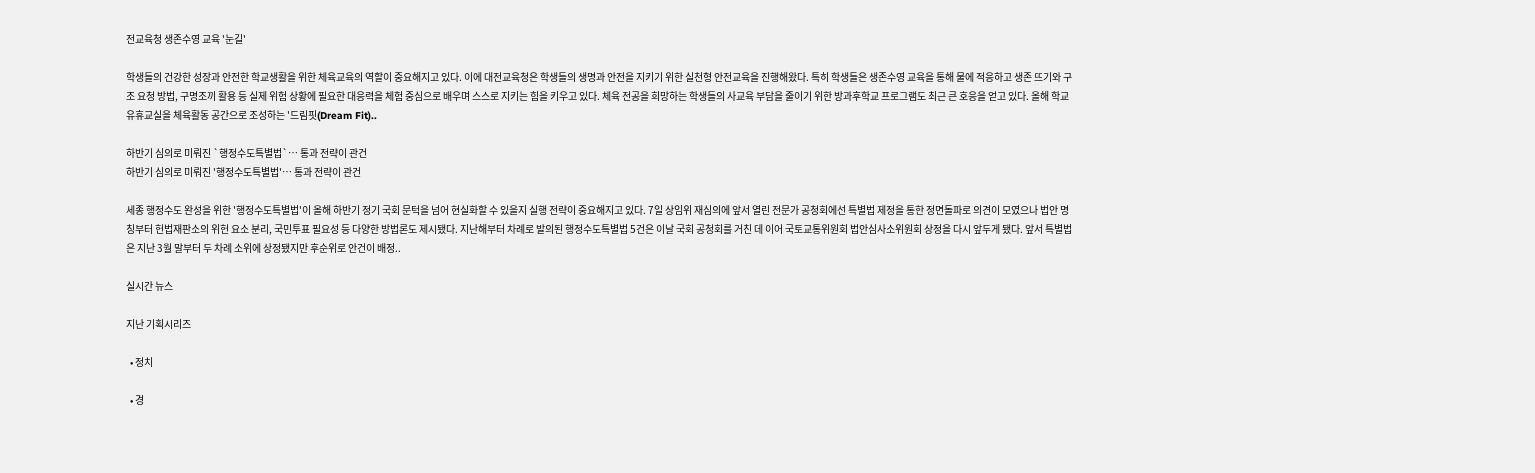전교육청 생존수영 교육 '눈길'

학생들의 건강한 성장과 안전한 학교생활을 위한 체육교육의 역할이 중요해지고 있다. 이에 대전교육청은 학생들의 생명과 안전을 지키기 위한 실천형 안전교육을 진행해왔다. 특히 학생들은 생존수영 교육을 통해 물에 적응하고 생존 뜨기와 구조 요청 방법, 구명조끼 활용 등 실제 위험 상황에 필요한 대응력을 체험 중심으로 배우며 스스로 지키는 힘을 키우고 있다. 체육 전공을 희망하는 학생들의 사교육 부담을 줄이기 위한 방과후학교 프로그램도 최근 큰 호응을 얻고 있다. 올해 학교 유휴교실을 체육활동 공간으로 조성하는 '드림핏(Dream Fit)..

하반기 심의로 미뤄진 `행정수도특별법`… 통과 전략이 관건
하반기 심의로 미뤄진 '행정수도특별법'… 통과 전략이 관건

세종 행정수도 완성을 위한 '행정수도특별법'이 올해 하반기 정기 국회 문턱을 넘어 현실화할 수 있을지 실행 전략이 중요해지고 있다. 7일 상임위 재심의에 앞서 열린 전문가 공청회에선 특별법 제정을 통한 정면돌파로 의견이 모였으나 법안 명칭부터 헌법재판소의 위헌 요소 분리, 국민투표 필요성 등 다양한 방법론도 제시됐다. 지난해부터 차례로 발의된 행정수도특별법 5건은 이날 국회 공청회를 거친 데 이어 국토교통위원회 법안심사소위원회 상정을 다시 앞두게 됐다. 앞서 특별법은 지난 3월 말부터 두 차례 소위에 상정됐지만 후순위로 안건이 배정..

실시간 뉴스

지난 기획시리즈

  • 정치

  • 경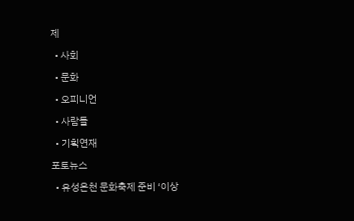제

  • 사회

  • 문화

  • 오피니언

  • 사람들

  • 기획연재

포토뉴스

  • 유성온천 문화축제 준비 ‘이상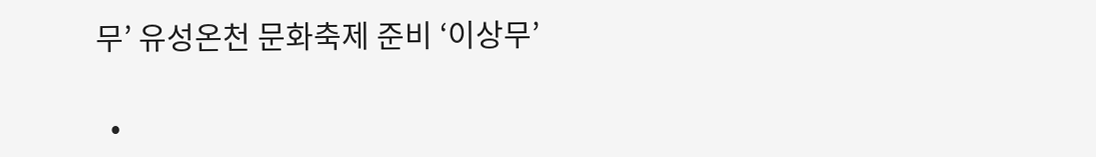무’ 유성온천 문화축제 준비 ‘이상무’

  •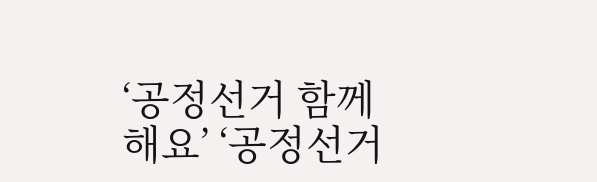‘공정선거 함께해요’ ‘공정선거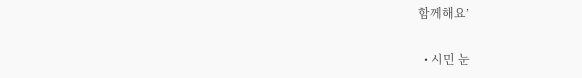함께해요’

  • 시민 눈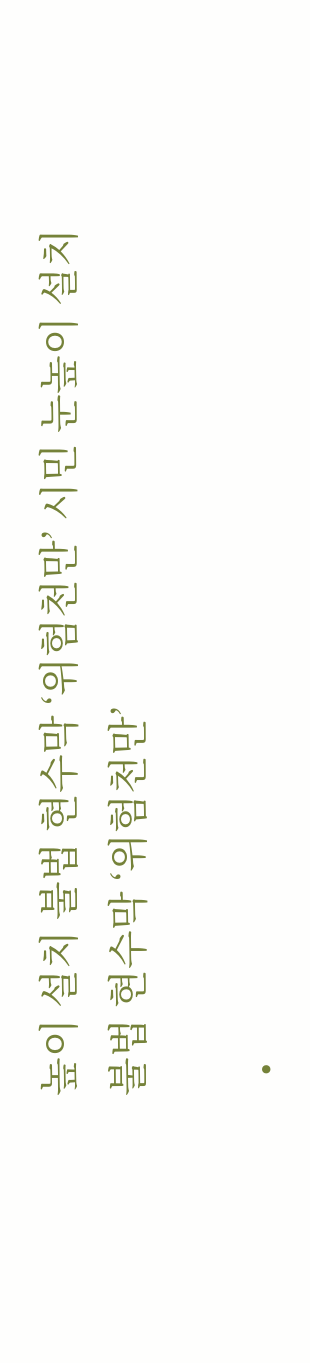높이 설치 불법 현수막 ‘위험천만’ 시민 눈높이 설치 불법 현수막 ‘위험천만’

  •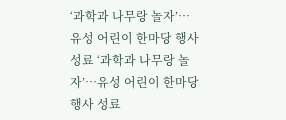‘과학과 나무랑 놀자’…유성 어린이 한마당 행사 성료 ‘과학과 나무랑 놀자’…유성 어린이 한마당 행사 성료